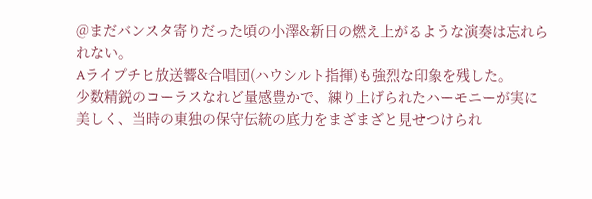@まだバンスタ寄りだった頃の小澤&新日の燃え上がるような演奏は忘れられない。
Aライプチヒ放送響&合唱団(ハウシルト指揮)も強烈な印象を残した。
少数精鋭のコーラスなれど量感豊かで、練り上げられたハーモニーが実に美しく、当時の東独の保守伝統の底力をまざまざと見せつけられ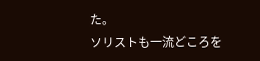た。
ソリストも一流どころを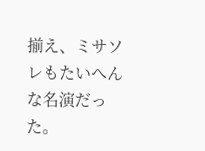揃え、ミサソレもたいへんな名演だった。